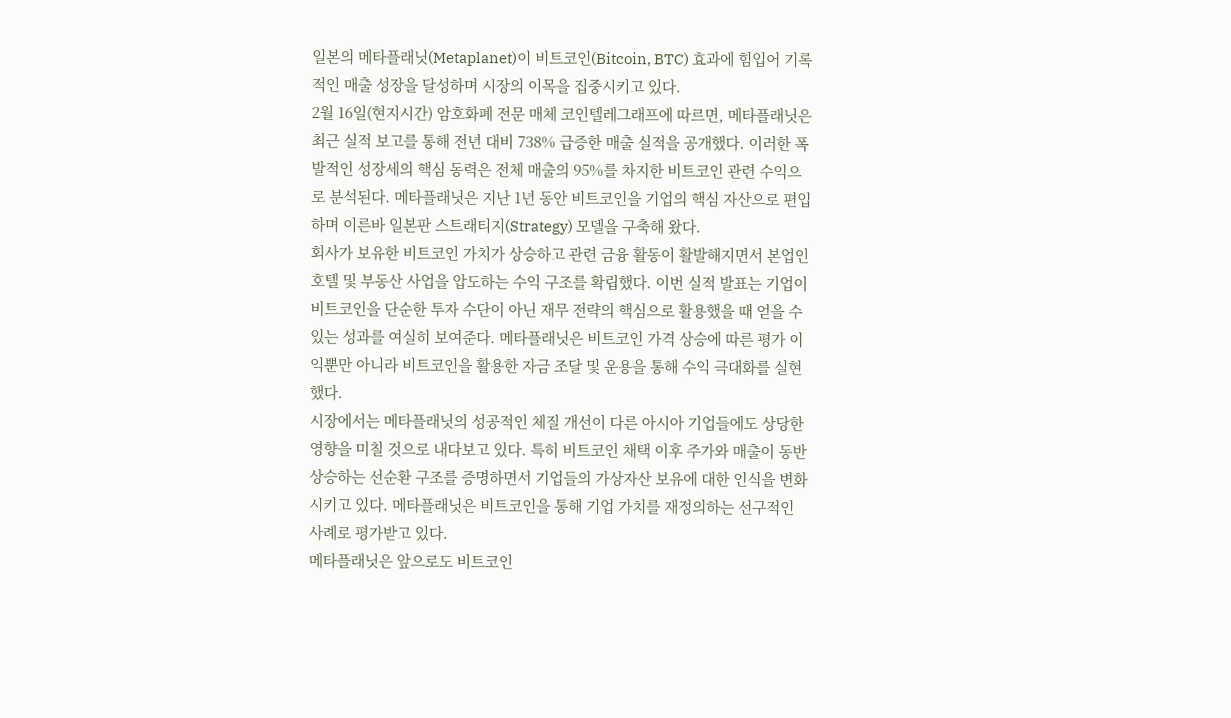일본의 메타플래닛(Metaplanet)이 비트코인(Bitcoin, BTC) 효과에 힘입어 기록적인 매출 성장을 달성하며 시장의 이목을 집중시키고 있다.
2월 16일(현지시간) 암호화폐 전문 매체 코인텔레그래프에 따르면, 메타플래닛은 최근 실적 보고를 통해 전년 대비 738% 급증한 매출 실적을 공개했다. 이러한 폭발적인 성장세의 핵심 동력은 전체 매출의 95%를 차지한 비트코인 관련 수익으로 분석된다. 메타플래닛은 지난 1년 동안 비트코인을 기업의 핵심 자산으로 편입하며 이른바 일본판 스트래티지(Strategy) 모델을 구축해 왔다.
회사가 보유한 비트코인 가치가 상승하고 관련 금융 활동이 활발해지면서 본업인 호텔 및 부동산 사업을 압도하는 수익 구조를 확립했다. 이번 실적 발표는 기업이 비트코인을 단순한 투자 수단이 아닌 재무 전략의 핵심으로 활용했을 때 얻을 수 있는 성과를 여실히 보여준다. 메타플래닛은 비트코인 가격 상승에 따른 평가 이익뿐만 아니라 비트코인을 활용한 자금 조달 및 운용을 통해 수익 극대화를 실현했다.
시장에서는 메타플래닛의 성공적인 체질 개선이 다른 아시아 기업들에도 상당한 영향을 미칠 것으로 내다보고 있다. 특히 비트코인 채택 이후 주가와 매출이 동반 상승하는 선순환 구조를 증명하면서 기업들의 가상자산 보유에 대한 인식을 변화시키고 있다. 메타플래닛은 비트코인을 통해 기업 가치를 재정의하는 선구적인 사례로 평가받고 있다.
메타플래닛은 앞으로도 비트코인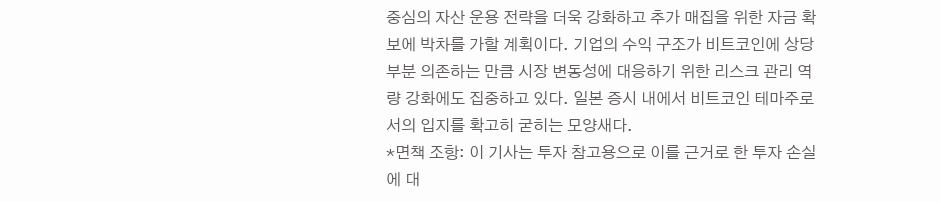중심의 자산 운용 전략을 더욱 강화하고 추가 매집을 위한 자금 확보에 박차를 가할 계획이다. 기업의 수익 구조가 비트코인에 상당 부분 의존하는 만큼 시장 변동성에 대응하기 위한 리스크 관리 역량 강화에도 집중하고 있다. 일본 증시 내에서 비트코인 테마주로서의 입지를 확고히 굳히는 모양새다.
*면책 조항: 이 기사는 투자 참고용으로 이를 근거로 한 투자 손실에 대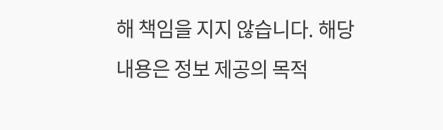해 책임을 지지 않습니다. 해당 내용은 정보 제공의 목적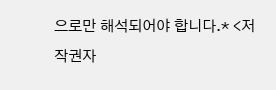으로만 해석되어야 합니다.* <저작권자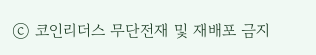ⓒ 코인리더스 무단전재 및 재배포 금지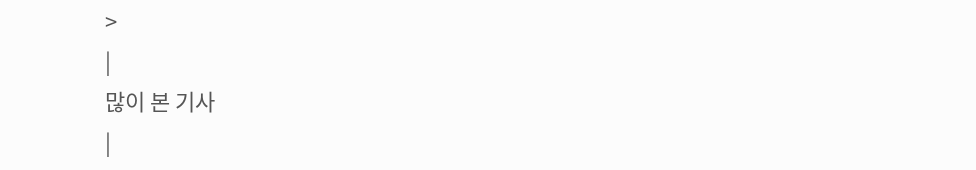>
|
많이 본 기사
|